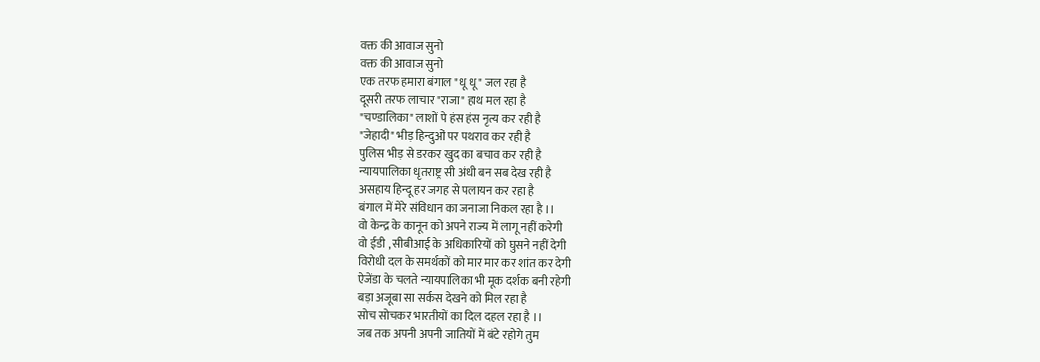वक्त की आवाज सुनो
वक्त की आवाज सुनो
एक तरफ हमारा बंगाल "धू धू" जल रहा है
दूसरी तरफ लाचार "राजा" हाथ मल रहा है
"चण्डालिका" लाशों पे हंस हंस नृत्य कर रही है
"जेहादी" भीड़ हिन्दुओं पर पथराव कर रही है
पुलिस भीड़ से डरकर खुद का बचाव कर रही है
न्यायपालिका धृतराष्ट्र सी अंधी बन सब देख रही है
असहाय हिन्दू हर जगह से पलायन कर रहा है
बंगाल में मेरे संविधान का जनाजा निकल रहा है ।।
वो केन्द्र के कानून को अपने राज्य में लागू नहीं करेगी
वो ईडी , सीबीआई के अधिकारियों को घुसने नहीं देगी
विरोधी दल के समर्थकों को मार मार कर शांत कर देगी
ऐजेंडा के चलते न्यायपालिका भी मूक दर्शक बनी रहेगी
बड़ा अजूबा सा सर्कस देखने को मिल रहा है
सोच सोचकर भारतीयों का दिल दहल रहा है ।।
जब तक अपनी अपनी जातियों में बंटे रहोगे तुम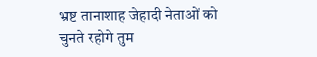भ्रष्ट तानाशाह जेहादी नेताओं को चुनते रहोगे तुम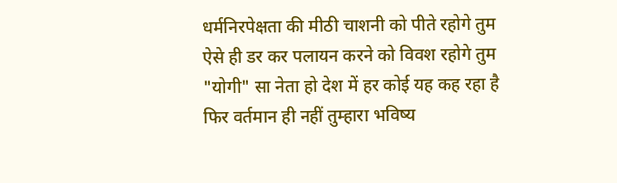धर्मनिरपेक्षता की मीठी चाशनी को पीते रहोगे तुम
ऐसे ही डर कर पलायन करने को विवश रहोगे तुम
"योगी" सा नेता हो देश में हर कोई यह कह रहा है
फिर वर्तमान ही नहीं तुम्हारा भविष्य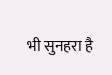भी सुनहरा है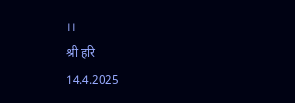।।
श्री हरि
14.4.2025